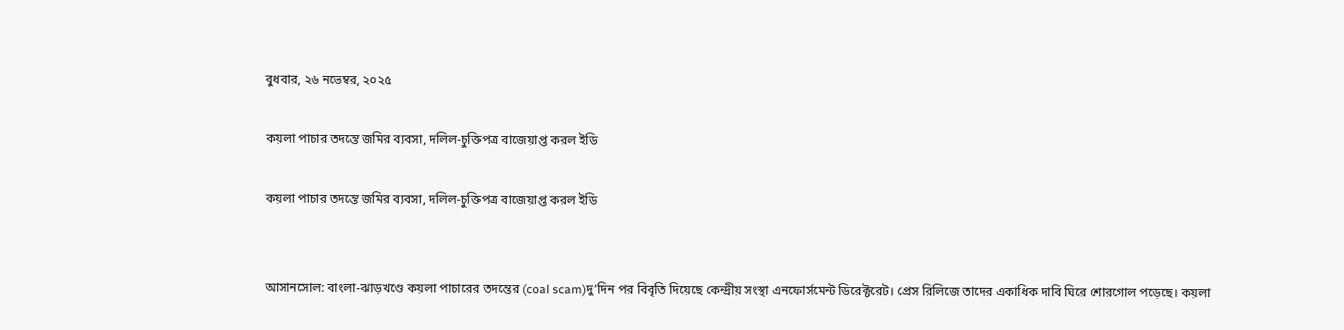বুধবার, ২৬ নভেম্বর, ২০২৫

কয়লা পাচার তদন্তে জমির ব্যবসা, দলিল-চুক্তিপত্র বাজেয়াপ্ত করল ইডি

কয়লা পাচার তদন্তে জমির ব্যবসা, দলিল-চুক্তিপত্র বাজেয়াপ্ত করল ইডি


আসানসোল: বাংলা-ঝাড়খণ্ডে কয়লা পাচারের তদন্তের (coal scam)দু’দিন পর বিবৃতি দিয়েছে কেন্দ্রীয় সংস্থা এনফোর্সমেন্ট ডিরেক্টরেট। প্রেস রিলিজে তাদের একাধিক দাবি ঘিরে শোরগোল পড়েছে। কয়লা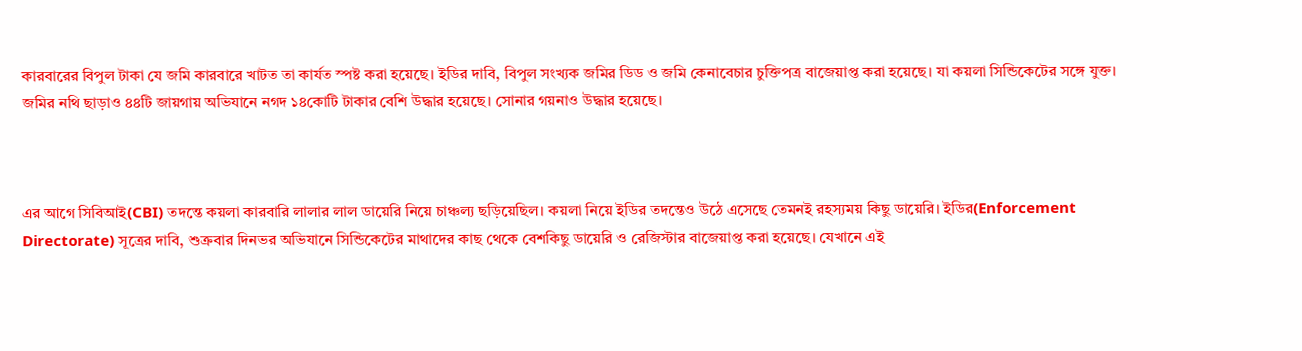কারবারের বিপুল টাকা যে জমি কারবারে খাটত তা কার্যত স্পষ্ট করা হয়েছে। ইডির দাবি, বিপুল সংখ্যক জমির ডিড ও জমি কেনাবেচার চুক্তিপত্র বাজেয়াপ্ত করা হয়েছে। যা কয়লা সিন্ডিকেটের সঙ্গে যুক্ত। জমির নথি ছাড়াও ৪৪টি জায়গায় অভিযানে নগদ ১৪কোটি টাকার বেশি উদ্ধার হয়েছে। সোনার গয়নাও উদ্ধার হয়েছে।



এর আগে সিবিআই(CBI) তদন্তে কয়লা কারবারি লালার লাল ডায়েরি নিয়ে চাঞ্চল্য ছড়িয়েছিল। কয়লা নিয়ে ইডির তদন্তেও উঠে এসেছে তেমনই রহস্যময় কিছু ডায়েরি। ইডির(Enforcement Directorate) সূত্রের দাবি, শুক্রবার দিনভর অভিযানে সিন্ডিকেটের মাথাদের কাছ থেকে বেশকিছু ডায়েরি ও রেজিস্টার বাজেয়াপ্ত করা হয়েছে। যেখানে এই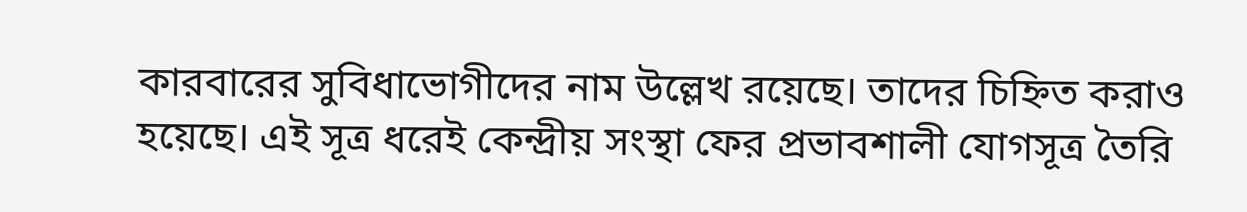কারবারের সুবিধাভোগীদের নাম উল্লেখ রয়েছে। তাদের চিহ্নিত করাও হয়েছে। এই সূত্র ধরেই কেন্দ্রীয় সংস্থা ফের প্রভাবশালী যোগসূত্র তৈরি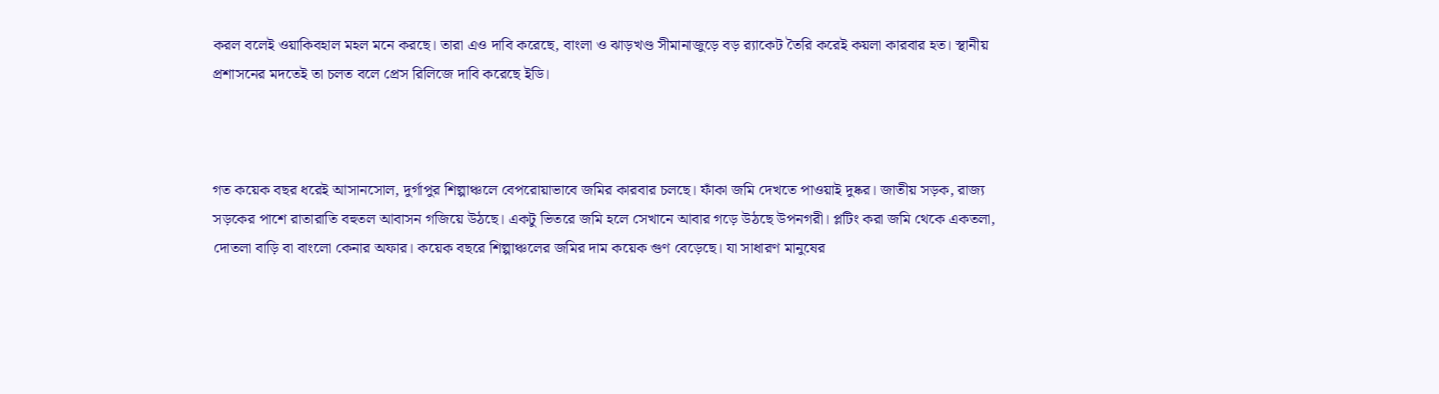করল বলেই ওয়াকিবহাল মহল মনে করছে। তারা এও দাবি করেছে, বাংলা ও ঝাড়খণ্ড সীমানাজুড়ে বড় র‌্যাকেট তৈরি করেই কয়লা কারবার হত। স্থানীয় প্রশাসনের মদতেই তা চলত বলে প্রেস রিলিজে দাবি করেছে ইডি।



গত কয়েক বছর ধরেই আসানসোল, দুর্গাপুর শিল্পাঞ্চলে বেপরোয়াভাবে জমির কারবার চলছে। ফাঁকা জমি দেখতে পাওয়া‌ই দুষ্কর। জাতীয় সড়ক, রাজ্য সড়কের পাশে রাতারাতি বহুতল আবাসন গজিয়ে উঠছে। একটু ভিতরে জমি হলে সেখানে আবার গড়ে উঠছে উপনগরী। প্লটিং করা জমি থেকে একতলা, দোতলা বাড়ি বা বাংলো কেনার অফার। কয়েক বছরে শিল্পাঞ্চলের জমির দাম কয়েক গুণ বেড়েছে। যা সাধারণ মানুষের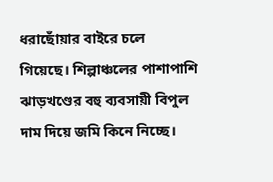ধরাছোঁয়ার বাইরে চলে গিয়েছে। শিল্পাঞ্চলের পাশাপাশি ঝাড়খণ্ডের বহু ব্যবসায়ী বিপুল দাম দিয়ে জমি কিনে নিচ্ছে।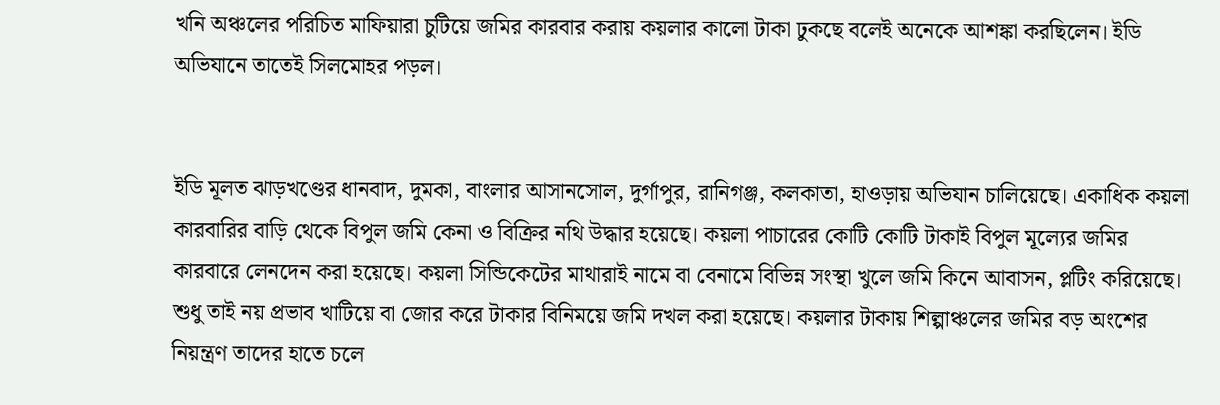খনি অঞ্চলের পরিচিত মাফিয়ারা চুটিয়ে জমির কারবার করায় কয়লার কালো টাকা ঢুকছে বলেই অনেকে আশঙ্কা করছিলেন। ইডি অভিযানে তাতেই সিলমোহর পড়ল।


ইডি মূলত ঝাড়খণ্ডের ধানবাদ, দুমকা, বাংলার আসানসোল, দুর্গাপুর, রানিগঞ্জ, কলকাতা, হাওড়ায় অভিযান চালিয়েছে। একাধিক কয়লা কারবারির বাড়ি থেকে বিপুল জমি কেনা ও বিক্রির নথি উদ্ধার হয়েছে। কয়লা পাচারের কোটি কোটি টাকাই বিপুল মূল্যের জমির কারবারে লেনদেন করা হয়েছে। কয়লা সিন্ডিকেটের মাথারাই নামে বা বেনামে বিভিন্ন সংস্থা খুলে জমি কিনে আবাসন, প্লটিং করিয়েছে। শুধু তাই নয় প্রভাব খাটিয়ে বা জোর করে টাকার বিনিময়ে জমি দখল করা হয়েছে। কয়লার টাকায় শিল্পাঞ্চলের জমির বড় অংশের নিয়ন্ত্রণ তাদের হাতে চলে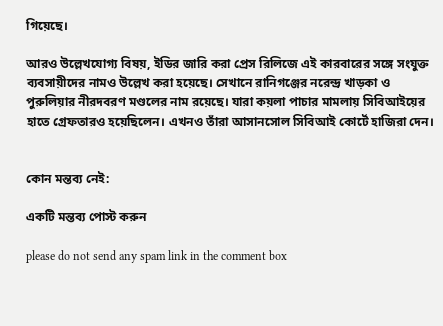গিয়েছে।

আরও উল্লেখযোগ্য বিষয়, ইডির জারি করা প্রেস রিলিজে এই কারবারের সঙ্গে সংযুক্ত ব্যবসায়ীদের নামও উল্লেখ করা হয়েছে। সেখানে রানিগঞ্জের নরেন্দ্র খাড়কা ও পুরুলিয়ার নীরদবরণ মণ্ডলের নাম রয়েছে। যারা কয়লা পাচার মামলায় সিবিআইয়ের হাতে গ্রেফতারও হয়েছিলেন। এখনও তাঁরা আসানসোল সিবিআই কোর্টে হাজিরা দেন।


কোন মন্তব্য নেই:

একটি মন্তব্য পোস্ট করুন

please do not send any spam link in the comment box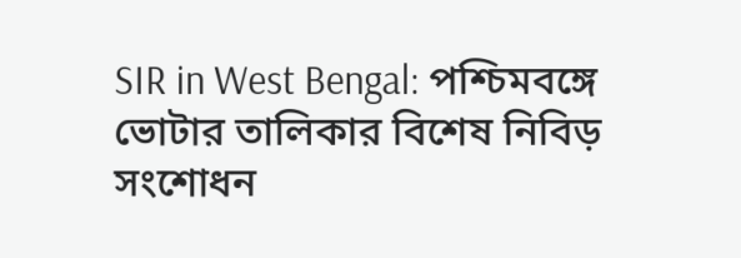SIR in West Bengal: পশ্চিমবঙ্গে ভোটার তালিকার বিশেষ নিবিড় সংশোধন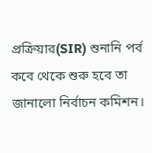প্রক্রিয়ার(SIR) শুনানি পর্ব কবে থেকে শুরু হবে তা জানালো নির্বাচন কমিশন।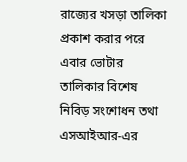রাজ্যের খসড়া তালিকা প্রকাশ করার পরে এবার ভোটার তালিকার বিশেষ নিবিড় সংশোধন তথা এসআইআর-এর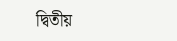দ্বিতীয়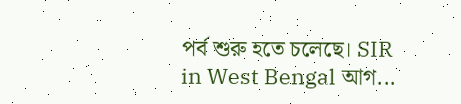পর্ব শুরু হতে চলেছে। SIR in West Bengal আগ...